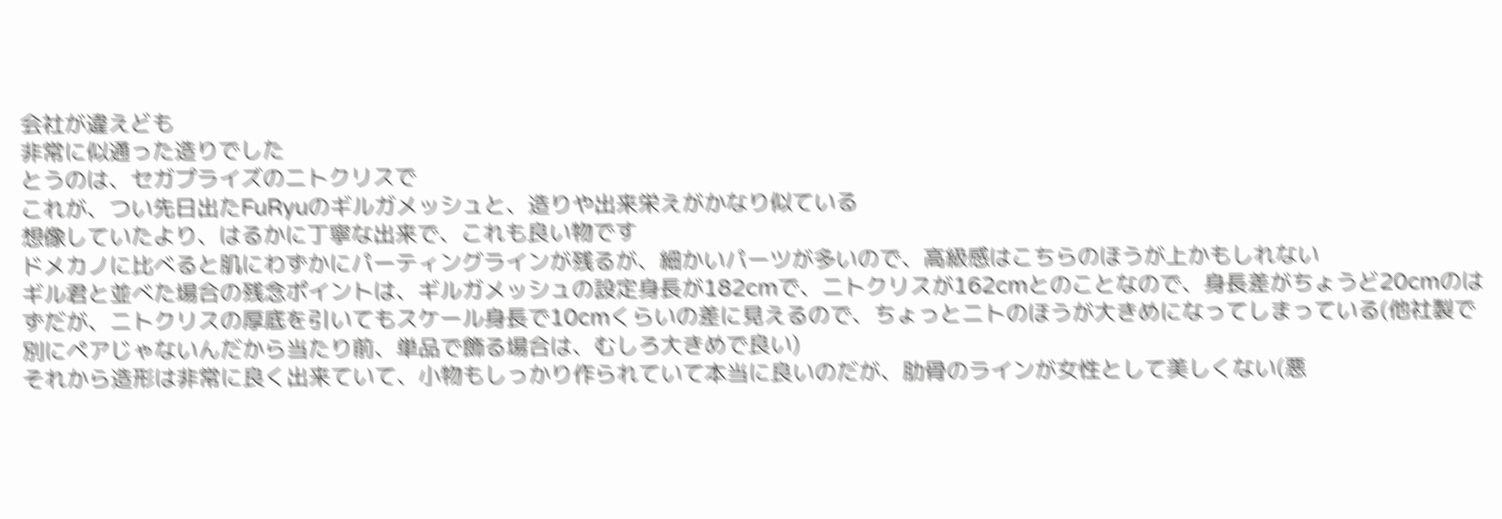会社が違えども
非常に似通った造りでした
とうのは、セガプライズのニトクリスで
これが、つい先日出たFuRyuのギルガメッシュと、造りや出来栄えがかなり似ている
想像していたより、はるかに丁寧な出来で、これも良い物です
ドメカノに比べると肌にわずかにパーティングラインが残るが、細かいパーツが多いので、高級感はこちらのほうが上かもしれない
ギル君と並べた場合の残念ポイントは、ギルガメッシュの設定身長が182cmで、ニトクリスが162cmとのことなので、身長差がちょうど20cmのはずだが、ニトクリスの厚底を引いてもスケール身長で10cmくらいの差に見えるので、ちょっとニトのほうが大きめになってしまっている(他社製で別にペアじゃないんだから当たり前、単品で飾る場合は、むしろ大きめで良い)
それから造形は非常に良く出来ていて、小物もしっかり作られていて本当に良いのだが、肋骨のラインが女性として美しくない(悪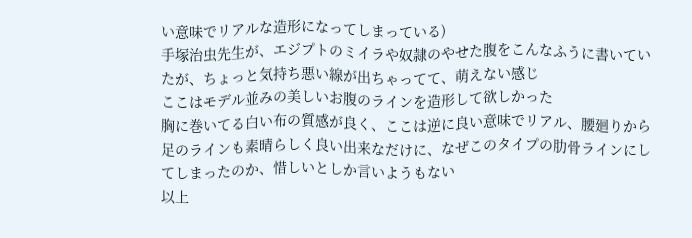い意味でリアルな造形になってしまっている)
手塚治虫先生が、エジプトのミイラや奴隷のやせた腹をこんなふうに書いていたが、ちょっと気持ち悪い線が出ちゃってて、萌えない感じ
ここはモデル並みの美しいお腹のラインを造形して欲しかった
胸に巻いてる白い布の質感が良く、ここは逆に良い意味でリアル、腰廻りから足のラインも素晴らしく良い出来なだけに、なぜこのタイプの肋骨ラインにしてしまったのか、惜しいとしか言いようもない
以上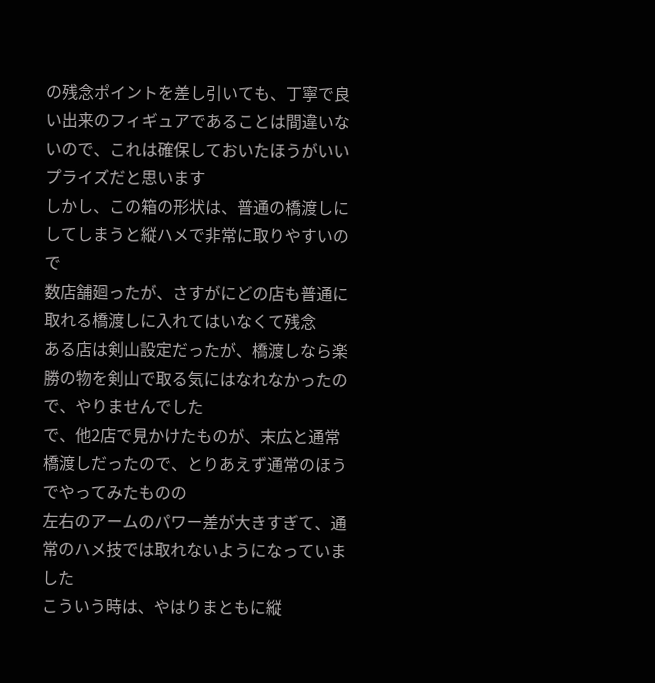の残念ポイントを差し引いても、丁寧で良い出来のフィギュアであることは間違いないので、これは確保しておいたほうがいいプライズだと思います
しかし、この箱の形状は、普通の橋渡しにしてしまうと縦ハメで非常に取りやすいので
数店舗廻ったが、さすがにどの店も普通に取れる橋渡しに入れてはいなくて残念
ある店は剣山設定だったが、橋渡しなら楽勝の物を剣山で取る気にはなれなかったので、やりませんでした
で、他2店で見かけたものが、末広と通常橋渡しだったので、とりあえず通常のほうでやってみたものの
左右のアームのパワー差が大きすぎて、通常のハメ技では取れないようになっていました
こういう時は、やはりまともに縦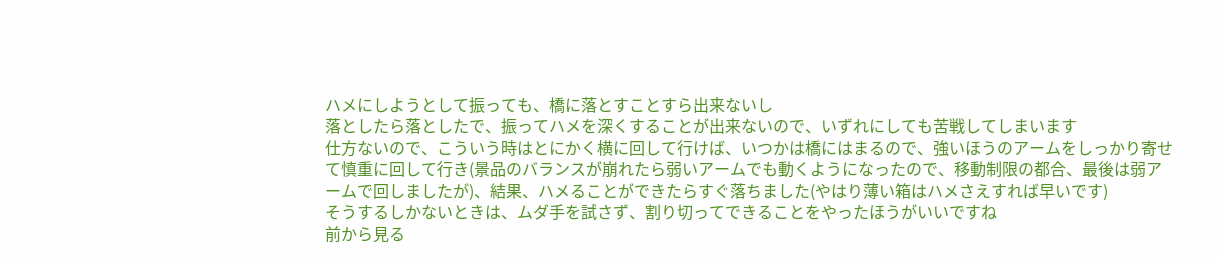ハメにしようとして振っても、橋に落とすことすら出来ないし
落としたら落としたで、振ってハメを深くすることが出来ないので、いずれにしても苦戦してしまいます
仕方ないので、こういう時はとにかく横に回して行けば、いつかは橋にはまるので、強いほうのアームをしっかり寄せて慎重に回して行き(景品のバランスが崩れたら弱いアームでも動くようになったので、移動制限の都合、最後は弱アームで回しましたが)、結果、ハメることができたらすぐ落ちました(やはり薄い箱はハメさえすれば早いです)
そうするしかないときは、ムダ手を試さず、割り切ってできることをやったほうがいいですね
前から見る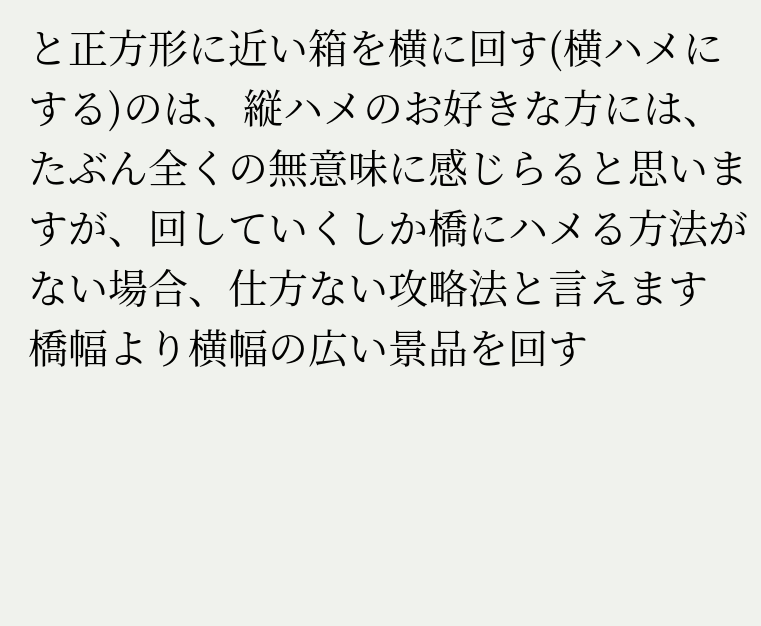と正方形に近い箱を横に回す(横ハメにする)のは、縦ハメのお好きな方には、たぶん全くの無意味に感じらると思いますが、回していくしか橋にハメる方法がない場合、仕方ない攻略法と言えます
橋幅より横幅の広い景品を回す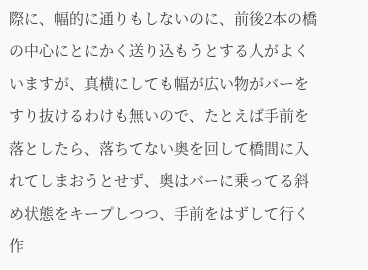際に、幅的に通りもしないのに、前後2本の橋の中心にとにかく送り込もうとする人がよくいますが、真横にしても幅が広い物がバーをすり抜けるわけも無いので、たとえば手前を落としたら、落ちてない奥を回して橋間に入れてしまおうとせず、奥はバーに乗ってる斜め状態をキープしつつ、手前をはずして行く作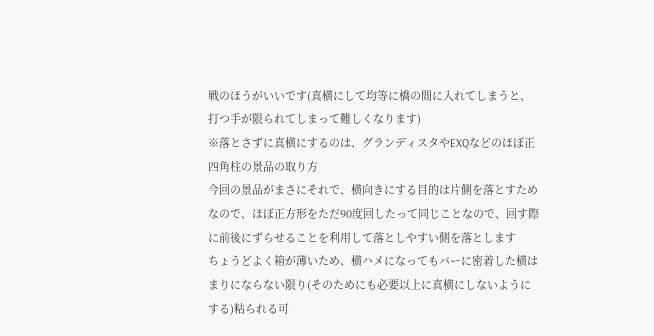戦のほうがいいです(真横にして均等に橋の間に入れてしまうと、打つ手が限られてしまって難しくなります)
※落とさずに真横にするのは、グランディスタやEXQなどのほぼ正四角柱の景品の取り方
今回の景品がまさにそれで、横向きにする目的は片側を落とすためなので、ほぼ正方形をただ90度回したって同じことなので、回す際に前後にずらせることを利用して落としやすい側を落とします
ちょうどよく箱が薄いため、横ハメになってもバーに密着した横はまりにならない限り(そのためにも必要以上に真横にしないようにする)粘られる可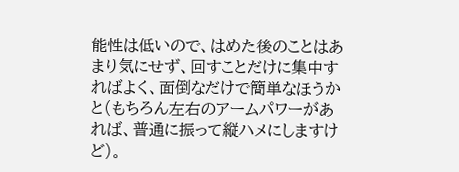能性は低いので、はめた後のことはあまり気にせず、回すことだけに集中すればよく、面倒なだけで簡単なほうかと(もちろん左右のアームパワーがあれば、普通に振って縦ハメにしますけど)。